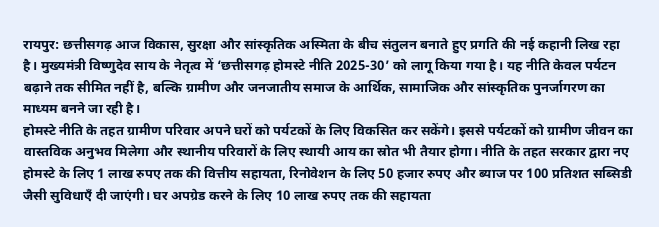रायपुर: छत्तीसगढ़ आज विकास, सुरक्षा और सांस्कृतिक अस्मिता के बीच संतुलन बनाते हुए प्रगति की नई कहानी लिख रहा है। मुख्यमंत्री विष्णुदेव साय के नेतृत्व में ‘छत्तीसगढ़ होमस्टे नीति 2025-30’ को लागू किया गया है। यह नीति केवल पर्यटन बढ़ाने तक सीमित नहीं है, बल्कि ग्रामीण और जनजातीय समाज के आर्थिक, सामाजिक और सांस्कृतिक पुनर्जागरण का माध्यम बनने जा रही है।
होमस्टे नीति के तहत ग्रामीण परिवार अपने घरों को पर्यटकों के लिए विकसित कर सकेंगे। इससे पर्यटकों को ग्रामीण जीवन का वास्तविक अनुभव मिलेगा और स्थानीय परिवारों के लिए स्थायी आय का स्रोत भी तैयार होगा। नीति के तहत सरकार द्वारा नए होमस्टे के लिए 1 लाख रुपए तक की वित्तीय सहायता, रिनोवेशन के लिए 50 हजार रुपए और ब्याज पर 100 प्रतिशत सब्सिडी जैसी सुविधाएँ दी जाएंगी। घर अपग्रेड करने के लिए 10 लाख रुपए तक की सहायता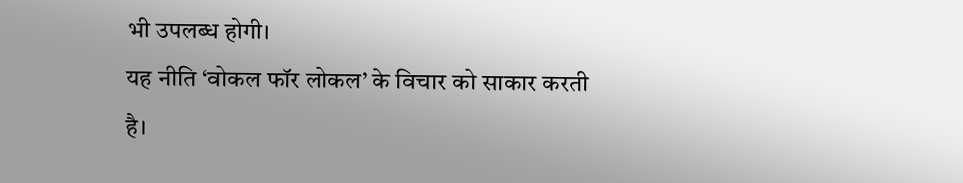भी उपलब्ध होगी।
यह नीति ‘वोकल फॉर लोकल’ के विचार को साकार करती है।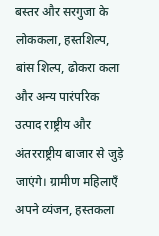बस्तर और सरगुजा के लोककला, हस्तशिल्प, बांस शिल्प, ढोकरा कला और अन्य पारंपरिक उत्पाद राष्ट्रीय और अंतरराष्ट्रीय बाजार से जुड़े जाएंगे। ग्रामीण महिलाएँ अपने व्यंजन, हस्तकला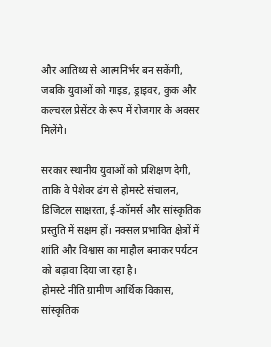और आतिथ्य से आत्मनिर्भर बन सकेंगी, जबकि युवाओं को गाइड, ड्राइवर, कुक और कल्चरल प्रेसेंटर के रूप में रोजगार के अवसर मिलेंगे।

सरकार स्थानीय युवाओं को प्रशिक्षण देगी, ताकि वे पेशेवर ढंग से होमस्टे संचालन, डिजिटल साक्षरता, ई-कॉमर्स और सांस्कृतिक प्रस्तुति में सक्षम हों। नक्सल प्रभावित क्षेत्रों में शांति और विश्वास का माहौल बनाकर पर्यटन को बढ़ावा दिया जा रहा है।
होमस्टे नीति ग्रामीण आर्थिक विकास, सांस्कृतिक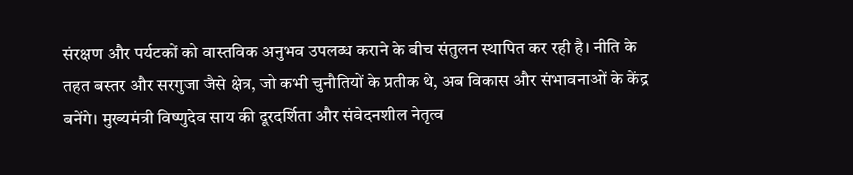संरक्षण और पर्यटकों को वास्तविक अनुभव उपलब्ध कराने के बीच संतुलन स्थापित कर रही है। नीति के तहत बस्तर और सरगुजा जैसे क्षेत्र, जो कभी चुनौतियों के प्रतीक थे, अब विकास और संभावनाओं के केंद्र बनेंगे। मुख्यमंत्री विष्णुदेव साय की दूरदर्शिता और संवेदनशील नेतृत्व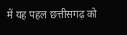में यह पहल छत्तीसगढ़ को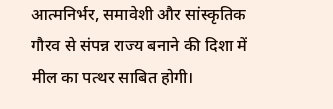आत्मनिर्भर, समावेशी और सांस्कृतिक गौरव से संपन्न राज्य बनाने की दिशा में मील का पत्थर साबित होगी।